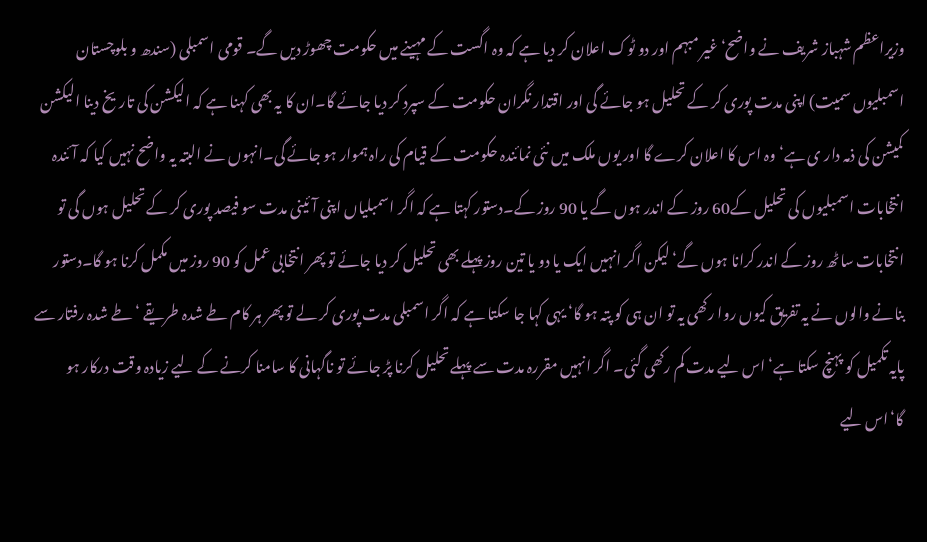وزیراعظم شہباز شریف نے واضح‘ غیر مبہم اور دو ٹوک اعلان کر دیا ہے کہ وہ اگست کے مہینے میں حکومت چھوڑ دیں گے۔ قومی اسمبلی (سندھ و بلوچستان اسمبلیوں سمیت) اپنی مدت پوری کر کے تحلیل ہو جائے گی اور اقتدار نگران حکومت کے سپرد کر دیا جائے گا۔ان کا یہ بھی کہنا ہے کہ الیکشن کی تاریخ دینا الیکشن کمیشن کی ذمہ دار ی ہے‘وہ اس کا اعلان کرے گا اور یوں ملک میں نئی نمائندہ حکومت کے قیام کی راہ ہموار ہو جائے گی۔انہوں نے البتہ یہ واضح نہیں کیا کہ آئندہ انتخابات اسمبلیوں کی تحلیل کے60 روز کے اندر ہوں گے یا 90 روز کے۔دستور کہتا ہے کہ اگر اسمبلیاں اپنی آئینی مدت سو فیصد پوری کر کے تحلیل ہوں گی تو انتخابات ساٹھ روز کے اندر کرانا ہوں گے‘ لیکن اگر انہیں ایک یا دو یا تین روز پہلے بھی تحلیل کر دیا جائے تو پھر انتخابی عمل کو 90 روز میں مکمل کرنا ہو گا۔دستور بنانے والوں نے یہ تفریق کیوں روا رکھی یہ تو ان ہی کو پتہ ہو گا‘ یہی کہا جا سکتا ہے کہ اگر اسمبلی مدت پوری کر لے تو پھر ہر کام طے شدہ طریقے ‘ طے شدہ رفتار سے پایہ تکمیل کو پہنچ سکتا ہے‘ اس لیے مدت کم رکھی گئی۔ اگر انہیں مقررہ مدت سے پہلے تحلیل کرنا پڑ جائے تو ناگہانی کا سامنا کرنے کے لیے زیادہ وقت درکار ہو گا‘اس لیے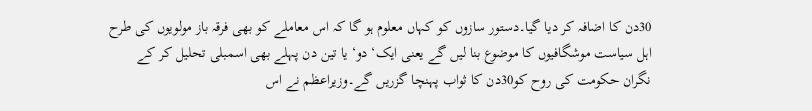30دن کا اضافہ کر دیا گیا۔دستور سازوں کو کہاں معلوم ہو گا کہ اس معاملے کو بھی فرقہ باز مولویوں کی طرح اہل سیاست موشگافیوں کا موضوع بنا لیں گے یعنی ایک‘ دو‘ یا تین دن پہلے بھی اسمبلی تحلیل کر کے نگران حکومت کی روح کو30دن کا ثواب پہنچا گزریں گے۔وزیراعظم نے اس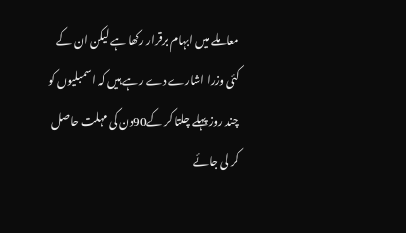معاملے میں ابہام برقرار رکھا ہے لیکن ان کے کئی وزرا اشارے دے رہے ہیں کہ اسمبلیوں کو چند روز پہلے چلتا کر کے90دن کی مہلت حاصل کر لی جائے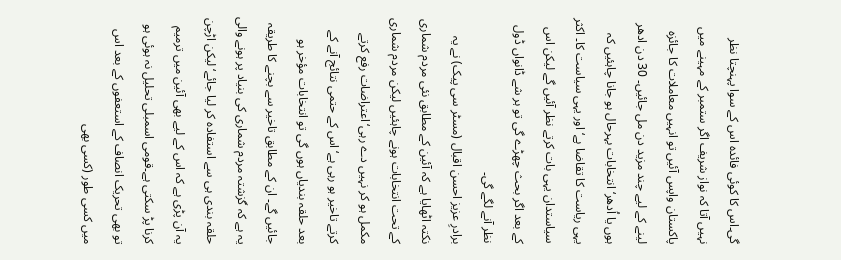گی۔اس کا کوئی فائدہ اس کے سوا پہنچتا نظر نہیں آتا کہ نواز شریف اگر ستمبر کے مہینے میں پاکستان واپس آئیں تو انہیں معاملات کا جائزہ لینے کے لیے چند مزید دن مل جائیں۔ 30 دن ادھر ہوں یا اُدھر‘ انتخابات بہرحال ہو جانا چاہئیں کہ یہی ریاست کا تقاضا ہے‘ اور یہی سیاست کا۔ اکثر سیاستدان یہی بات کرتے نظر آئیں گے لیکن اس کے بعد اگر بحث چھڑے گی تو ہر شے ڈانواں ڈول نظر آنے لگے گی۔
برادرِ عزیز احسن اقبال (مسٹر سی پیک) نے یہ نکتہ اٹھایا ہے کہ آئین کے مطابق نئی مردم شماری کے تحت انتخابات ہونے چاہئیں لیکن مردم شماری مکمل ہو کر نہیں دے رہی‘اعتراضات رفع کرتے کرتے تاخیر ہو رہی ہے‘اس کے حتمی نتائج آنے کے بعد حلقہ بندیاں ہوں گی تو انتخابات مؤخر ہو جائیں گے۔ ان کے مطابق تاخیر سے بچنے کا طریقہ یہ ہے کہ گزشتہ مردم شماری کی بنیاد پر ہونے والی حلقہ بندی ہی سے استفادہ کر لیا جائے‘لیکن اڑچن یہ آن پڑی ہے کہ اس کے لیے بھی آئین میں ترمیم کرنا پڑ سکتی ہے۔قومی اسمبلی تحلیل نہ ہوئی ہو تو بھی تحریک انصاف کے استعفوں کے بعد اس میں کسی طور (کسی بھی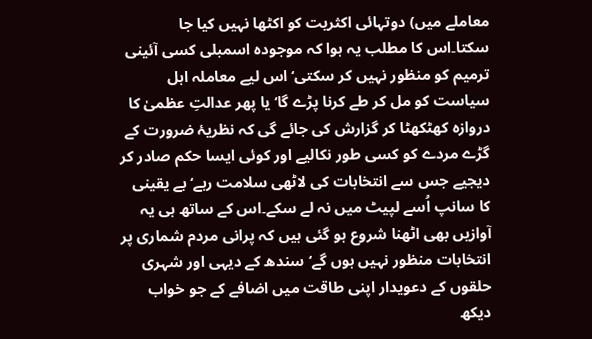معاملے میں) دوتہائی اکثریت کو اکٹھا نہیں کیا جا سکتا۔اس کا مطلب یہ ہوا کہ موجودہ اسمبلی کسی آئینی ترمیم کو منظور نہیں کر سکتی‘ اس لیے معاملہ اہل سیاست کو مل کر طے کرنا پڑے گا‘ یا پھر عدالتِ عظمیٰ کا دروازہ کھٹکھٹا کر گزارش کی جائے گی کہ نظریۂ ضرورت کے گڑے مردے کو کسی طور نکالیے اور کوئی ایسا حکم صادر کر دیجیے جس سے انتخابات کی لاٹھی سلامت رہے‘ بے یقینی کا سانپ اُسے لپیٹ میں نہ لے سکے۔اس کے ساتھ ہی یہ آوازیں بھی اٹھنا شروع ہو گئی ہیں کہ پرانی مردم شماری پر انتخابات منظور نہیں ہوں گے‘سندھ کے دیہی اور شہری حلقوں کے دعویدار اپنی طاقت میں اضافے کے جو خواب دیکھ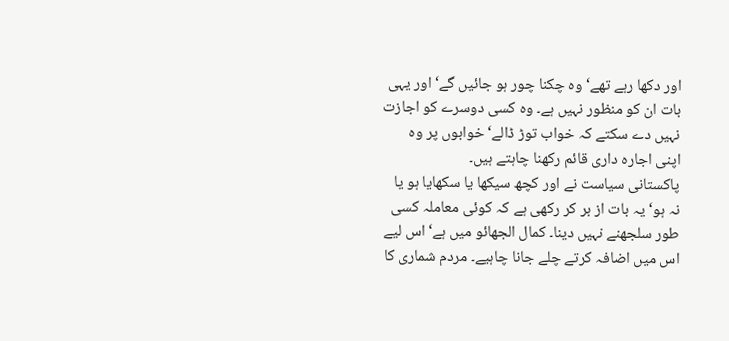اور دکھا رہے تھے‘ وہ چکنا چور ہو جائیں گے‘ اور یہی بات ان کو منظور نہیں ہے۔ وہ کسی دوسرے کو اجازت نہیں دے سکتے کہ خواب توڑ ڈالے‘ خوابوں پر وہ اپنی اجارہ داری قائم رکھنا چاہتے ہیں۔
پاکستانی سیاست نے اور کچھ سیکھا یا سکھایا ہو یا نہ ہو‘ یہ بات از بر کر رکھی ہے کہ کوئی معاملہ کسی طور سلجھنے نہیں دینا۔ کمال الجھائو میں ہے‘ اس لیے اس میں اضافہ کرتے چلے جانا چاہیے۔ مردم شماری کا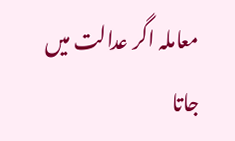معاملہ اگر عدالت میں جاتا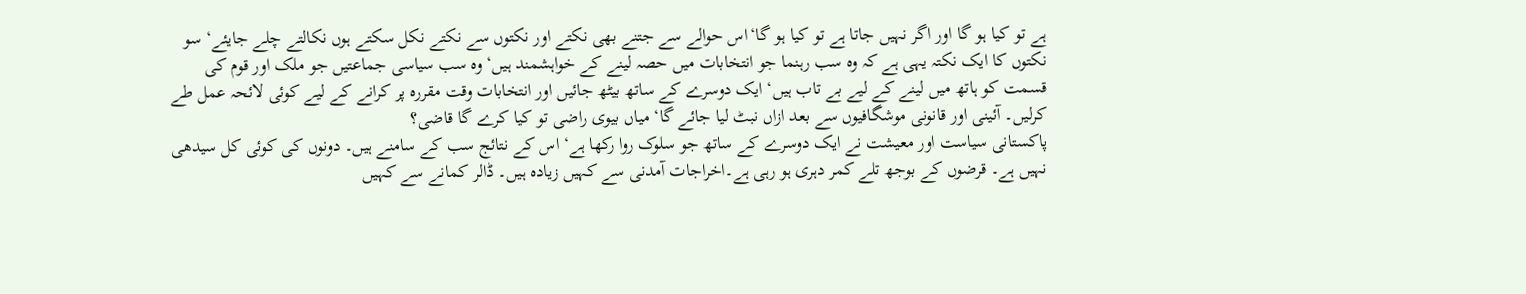ہے تو کیا ہو گا اور اگر نہیں جاتا ہے تو کیا ہو گا‘اس حوالے سے جتنے بھی نکتے اور نکتوں سے نکتے نکل سکتے ہوں نکالتے چلے جایئے‘ سو نکتوں کا ایک نکتہ یہی ہے کہ وہ سب رہنما جو انتخابات میں حصہ لینے کے خواہشمند ہیں‘ وہ سب سیاسی جماعتیں جو ملک اور قوم کی قسمت کو ہاتھ میں لینے کے لیے بے تاب ہیں‘ ایک دوسرے کے ساتھ بیٹھ جائیں اور انتخابات وقت مقررہ پر کرانے کے لیے کوئی لائحہ عمل طے کرلیں۔ آئینی اور قانونی موشگافیوں سے بعد ازاں نبٹ لیا جائے گا‘ میاں بیوی راضی تو کیا کرے گا قاضی؟
پاکستانی سیاست اور معیشت نے ایک دوسرے کے ساتھ جو سلوک روا رکھا ہے‘ اس کے نتائج سب کے سامنے ہیں۔ دونوں کی کوئی کل سیدھی نہیں ہے۔ قرضوں کے بوجھ تلے کمر دہری ہو رہی ہے۔اخراجات آمدنی سے کہیں زیادہ ہیں۔ ڈالر کمانے سے کہیں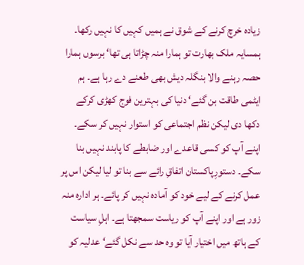زیادہ خرچ کرنے کے شوق نے ہمیں کہیں کا نہیں رکھا۔ ہمسایہ ملک بھارت تو ہمارا منہ چڑاتا ہی تھا‘ برسوں ہمارا حصہ رہنے والا بنگلہ دیش بھی طعنے دے رہا ہے۔ ہم ایٹمی طاقت بن گئے‘ دنیا کی بہترین فوج کھڑی کرکے دکھا دی لیکن نظم اجتماعی کو استوار نہیں کر سکے۔ اپنے آپ کو کسی قاعدے اور ضابطے کا پابند نہیں بنا سکے۔ دستورِپاکستان اتفاقِ رائے سے بنا تو لیا لیکن اس پر عمل کرنے کے لیے خود کو آمادہ نہیں کر پائے۔ ہر ادارہ منہ زور ہے اور اپنے آپ کو ریاست سمجھتا ہے۔ اہلِ سیاست کے ہاتھ میں اختیار آیا تو وہ حد سے نکل گئے‘ عدلیہ کو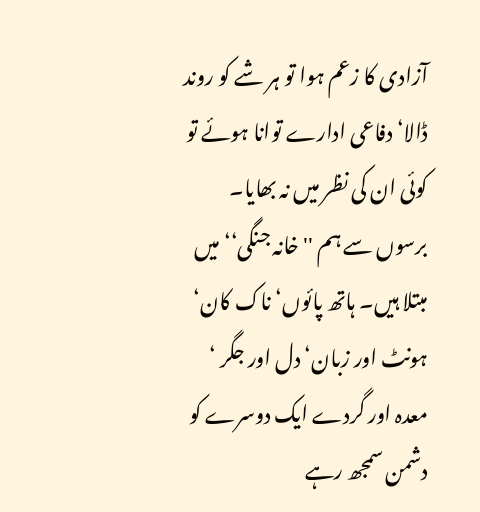آزادی کا زعم ہوا تو ہر شے کو روند ڈالا‘ دفاعی ادارے توانا ہوئے تو کوئی ان کی نظر میں نہ بھایا۔ برسوں سے ہم ''خانہ جنگی‘‘ میں مبتلا ہیں۔ ہاتھ پائوں‘ ناک کان‘ ہونٹ اور زبان‘ دل اور جگر ‘ معدہ اور گردے ایک دوسرے کو دشمن سمجھ رہے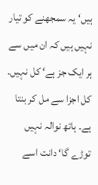ہیں‘ یہ سمجھنے کو تیار نہیں ہیں کہ ان میں سے ہر ایک جز ہے‘ کل نہیں۔ کل اجزا سے مل کر بنتا ہے۔ ہاتھ نوالہ نہیں توڑے گا‘ دانت اسے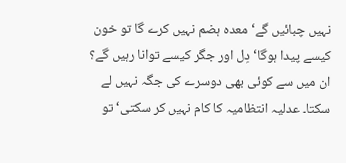نہیں چبائیں گے‘ معدہ ہضم نہیں کرے گا تو خون کیسے پیدا ہوگا‘ دِل اور جگر کیسے توانا رہیں گے؟ ان میں سے کوئی بھی دوسرے کی جگہ نہیں لے سکتا۔ عدلیہ انتظامیہ کا کام نہیں کر سکتی‘ تو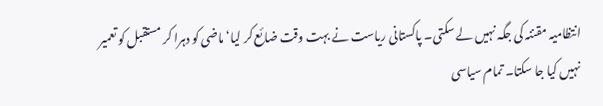انتظامیہ مقننہ کی جگہ نہیں لے سکتی۔ پاکستانی ریاست نے بہت وقت ضائع کر لیا‘ ماضی کو دہرا کر مستقبل کو تعمیر نہیں کیا جا سکتا۔ تمام سیاسی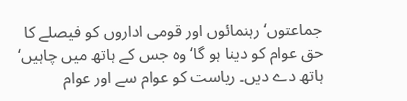جماعتوں‘ رہنمائوں اور قومی اداروں کو فیصلے کا حق عوام کو دینا ہو گا‘وہ جس کے ہاتھ میں چاہیں‘ ہاتھ دے دیں۔ ریاست کو عوام سے اور عوام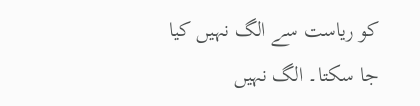کو ریاست سے الگ نہیں کیا جا سکتا۔ الگ نہیں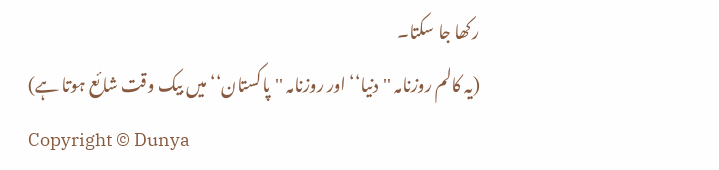رکھا جا سکتا۔
(یہ کالم روزنامہ ''دنیا‘‘ اور روزنامہ ''پاکستان‘‘ میں بیک وقت شائع ہوتا ہے)
Copyright © Dunya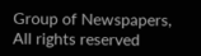Group of Newspapers, All rights reserved